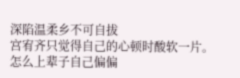深陷温柔乡不可自拔
宫宥齐只觉得自己的心顿时酸软一片。
怎么上辈子自己偏偏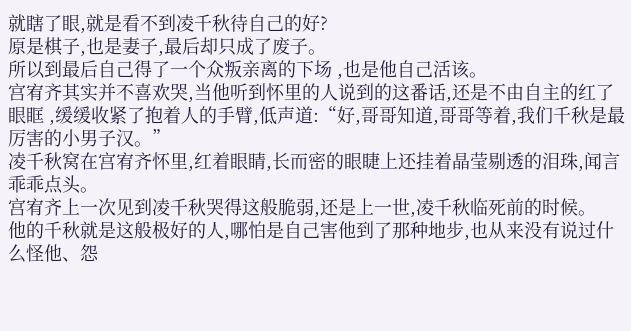就瞎了眼,就是看不到凌千秋待自己的好?
原是棋子,也是妻子,最后却只成了废子。
所以到最后自己得了一个众叛亲离的下场 ,也是他自己活该。
宫宥齐其实并不喜欢哭,当他听到怀里的人说到的这番话,还是不由自主的红了眼眶 ,缓缓收紧了抱着人的手臂,低声道:“好,哥哥知道,哥哥等着,我们千秋是最厉害的小男子汉。”
凌千秋窝在宫宥齐怀里,红着眼睛,长而密的眼睫上还挂着晶莹剔透的泪珠,闻言乖乖点头。
宫宥齐上一次见到凌千秋哭得这般脆弱,还是上一世,凌千秋临死前的时候。
他的千秋就是这般极好的人,哪怕是自己害他到了那种地步,也从来没有说过什么怪他、怨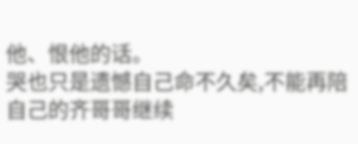他、恨他的话。
哭也只是遗憾自己命不久矣,不能再陪自己的齐哥哥继续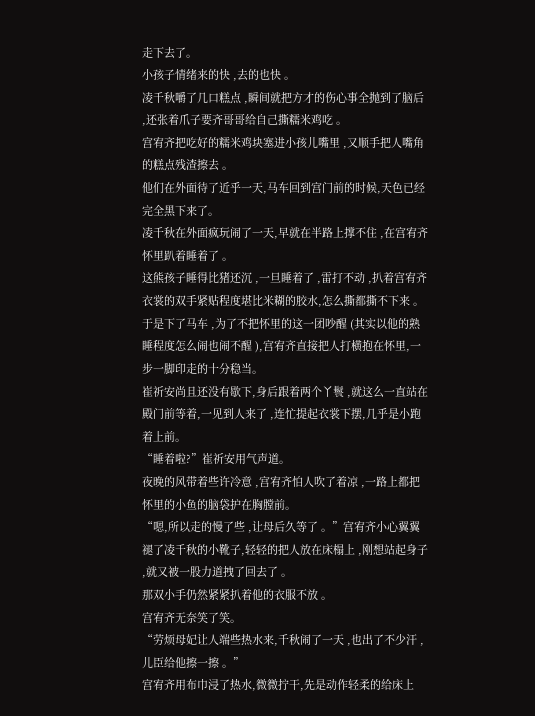走下去了。
小孩子情绪来的快 ,去的也快 。
凌千秋嚼了几口糕点 ,瞬间就把方才的伤心事全抛到了脑后 ,还张着爪子要齐哥哥给自己撕糯米鸡吃 。
宫宥齐把吃好的糯米鸡块塞进小孩儿嘴里 ,又顺手把人嘴角的糕点残渣擦去 。
他们在外面待了近乎一天,马车回到宫门前的时候,天色已经完全黑下来了。
凌千秋在外面疯玩闹了一天,早就在半路上撑不住 ,在宫宥齐怀里趴着睡着了 。
这熊孩子睡得比猪还沉 ,一旦睡着了 ,雷打不动 ,扒着宫宥齐衣裳的双手紧贴程度堪比米糊的胶水,怎么撕都撕不下来 。
于是下了马车 ,为了不把怀里的这一团吵醒 (其实以他的熟睡程度怎么闹也闹不醒 ),宫宥齐直接把人打横抱在怀里,一步一脚印走的十分稳当。
崔祈安尚且还没有歇下,身后跟着两个丫鬟 ,就这么一直站在殿门前等着,一见到人来了 ,连忙提起衣裳下摆,几乎是小跑着上前。
“睡着啦?”崔祈安用气声道。
夜晚的风带着些许冷意 ,宫宥齐怕人吹了着凉 ,一路上都把怀里的小鱼的脑袋护在胸膛前。
“嗯,所以走的慢了些 ,让母后久等了 。”宫宥齐小心翼翼褪了凌千秋的小靴子,轻轻的把人放在床榻上 ,刚想站起身子 ,就又被一股力道拽了回去了 。
那双小手仍然紧紧扒着他的衣服不放 。
宫宥齐无奈笑了笑。
“劳烦母妃让人端些热水来,千秋闹了一天 ,也出了不少汗 ,儿臣给他擦一擦 。”
宫宥齐用布巾浸了热水,微微拧干,先是动作轻柔的给床上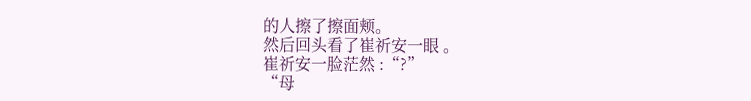的人擦了擦面颊。
然后回头看了崔祈安一眼 。
崔祈安一脸茫然 :“?”
“母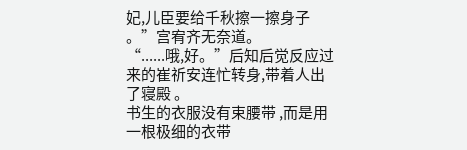妃,儿臣要给千秋擦一擦身子 。”宫宥齐无奈道。
“......哦,好。”后知后觉反应过来的崔祈安连忙转身,带着人出了寝殿 。
书生的衣服没有束腰带 ,而是用一根极细的衣带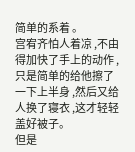简单的系着 。
宫宥齐怕人着凉 ,不由得加快了手上的动作 ,只是简单的给他擦了一下上半身 ,然后又给人换了寝衣 ,这才轻轻盖好被子。
但是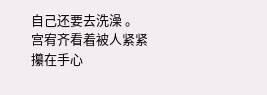自己还要去洗澡 。
宫宥齐看着被人紧紧攥在手心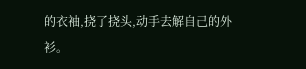的衣袖,挠了挠头,动手去解自己的外衫。